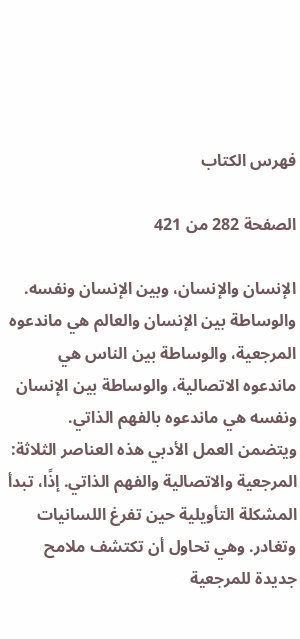فهرس الكتاب

الصفحة 282 من 421

الإنسان والإنسان، وبين الإنسان ونفسه. والوساطة بين الإنسان والعالم هي ماندعوه المرجعية، والوساطة بين الناس هي ماندعوه الاتصالية، والوساطة بين الإنسان ونفسه هي ماندعوه بالفهم الذاتي. ويتضمن العمل الأدبي هذه العناصر الثلاثة: المرجعية والاتصالية والفهم الذاتي. إذًا، تبدأ المشكلة التأويلية حين تفرغ اللسانيات وتغادر. وهي تحاول أن تكتشف ملامح جديدة للمرجعية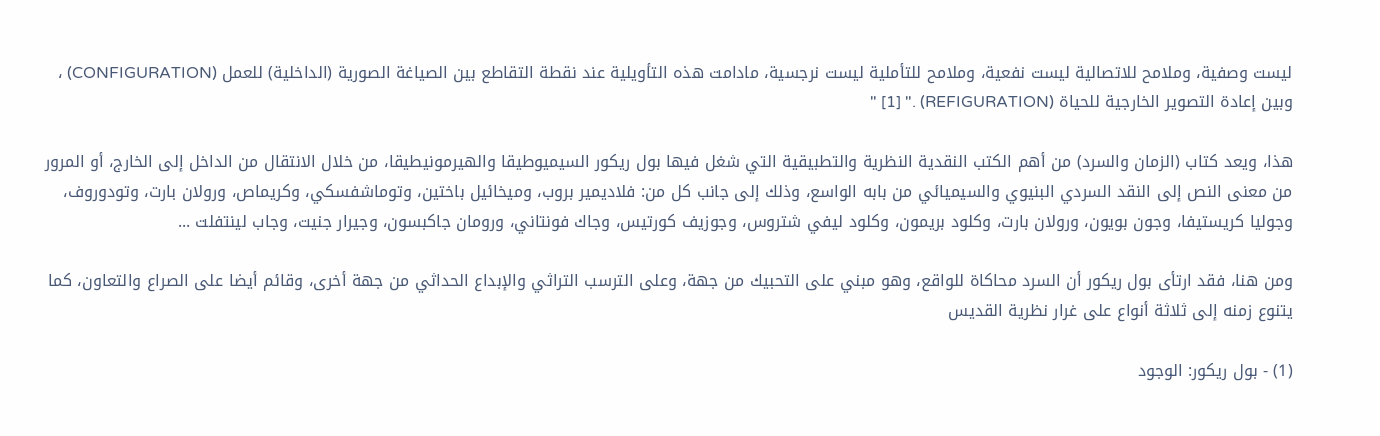ليست وصفية، وملامح للاتصالية ليست نفعية، وملامح للتأملية ليست نرجسية، مادامت هذه التأويلية عند نقطة التقاطع بين الصياغة الصورية (الداخلية) للعمل (CONFIGURATION) ، وبين إعادة التصوير الخارجية للحياة (REFIGURATION) ." [1] "

هذا، ويعد كتاب (الزمان والسرد) من أهم الكتب النقدية النظرية والتطبيقية التي شغل فيها بول ريكور السيميوطيقا والهيرمونيطيقا، من خلال الانتقال من الداخل إلى الخارج، أو المرور من معنى النص إلى النقد السردي البنيوي والسيميائي من بابه الواسع، وذلك إلى جانب كل من: فلاديمير بروب، وميخائيل باختين، وتوماشفسكي، وكريماص، ورولان بارت، وتودوروف، وجوليا كريستيفا، وجون بويون، ورولان بارت، وكلود بريمون، وكلود ليفي شتروس، وجوزيف كورتيس، وجاك فونتاني، ورومان جاكبسون، وجيرار جنيت، وجاب لينتفلت ...

ومن هنا، فقد ارتأى بول ريكور أن السرد محاكاة للواقع، وهو مبني على التحبيك من جهة، وعلى الترسب التراثي والإبداع الحداثي من جهة أخرى، وقائم أيضا على الصراع والتعاون، كما يتنوع زمنه إلى ثلاثة أنواع على غرار نظرية القديس

(1) - بول ريكور: الوجود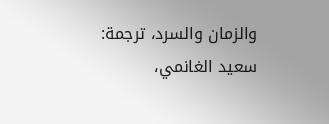والزمان والسرد، ترجمة: سعيد الغانمي،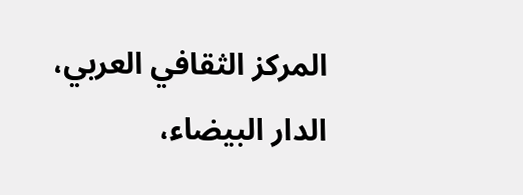المركز الثقافي العربي، الدار البيضاء،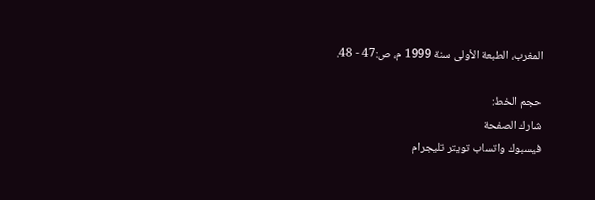المغرب، الطبعة الأولى سنة 1999 م، ص:47 - 48.

حجم الخط:
شارك الصفحة
فيسبوك واتساب تويتر تليجرام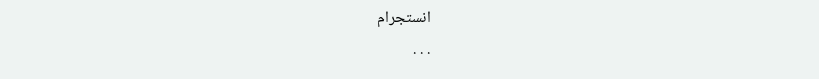انستجرام
. . .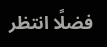فضلًا انتظر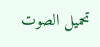تحميل الصوت